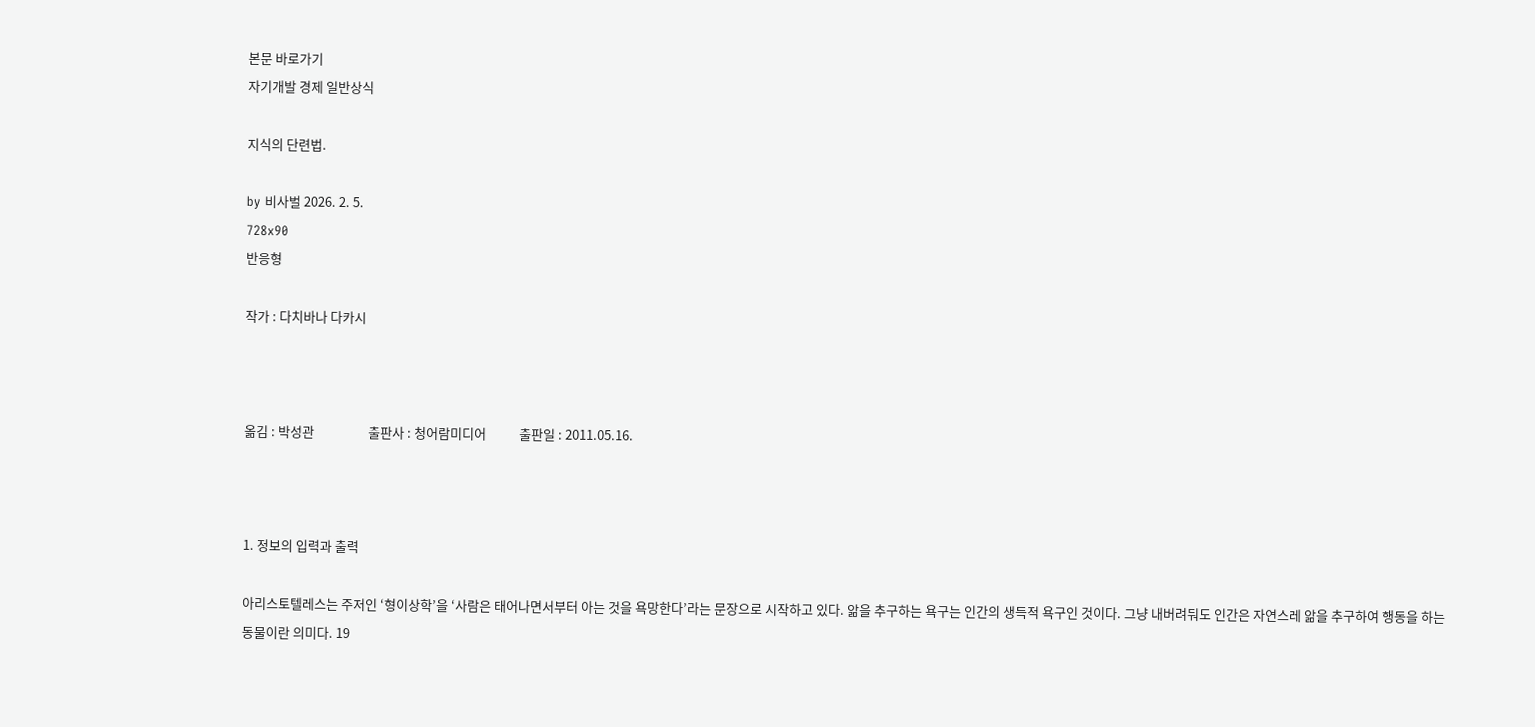본문 바로가기
자기개발 경제 일반상식

지식의 단련법.

by 비사벌 2026. 2. 5.
728x90
반응형

작가 : 다치바나 다카시



옮김 : 박성관                  출판사 : 청어람미디어           출판일 : 2011.05.16.



1. 정보의 입력과 출력

아리스토텔레스는 주저인 ‘형이상학’을 ‘사람은 태어나면서부터 아는 것을 욕망한다’라는 문장으로 시작하고 있다. 앎을 추구하는 욕구는 인간의 생득적 욕구인 것이다. 그냥 내버려둬도 인간은 자연스레 앎을 추구하여 행동을 하는 동물이란 의미다. 19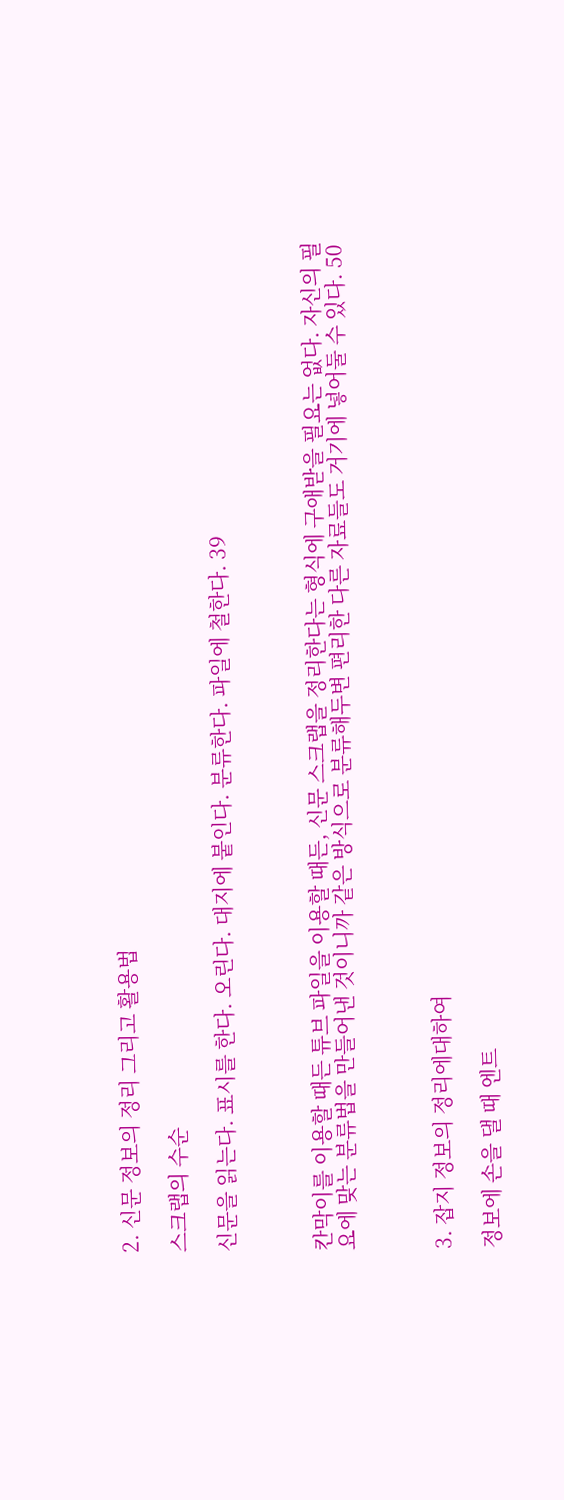2. 신문 정보의 정리 그리고 활용법

스크랩의 수순

신문을 읽는다. 표시를 한다. 오린다. 대지에 붙인다. 분류한다. 파일에 철한다. 39



칸막이를 이용할 때든 튜브 파일을 이용할 때든, 신문 스크랩을 정리한다는 형식에 구애받을 필요는 없다. 자신의 필요에 맞는 분류법을 만들어낸 것이니까 같은 방식으로 분류해두변 편리한 다른 자료들도 거기에 넣어둘 수 있다. 50



3. 잡지 정보의 정리에대하여

정보에 손을 댈 때 엔트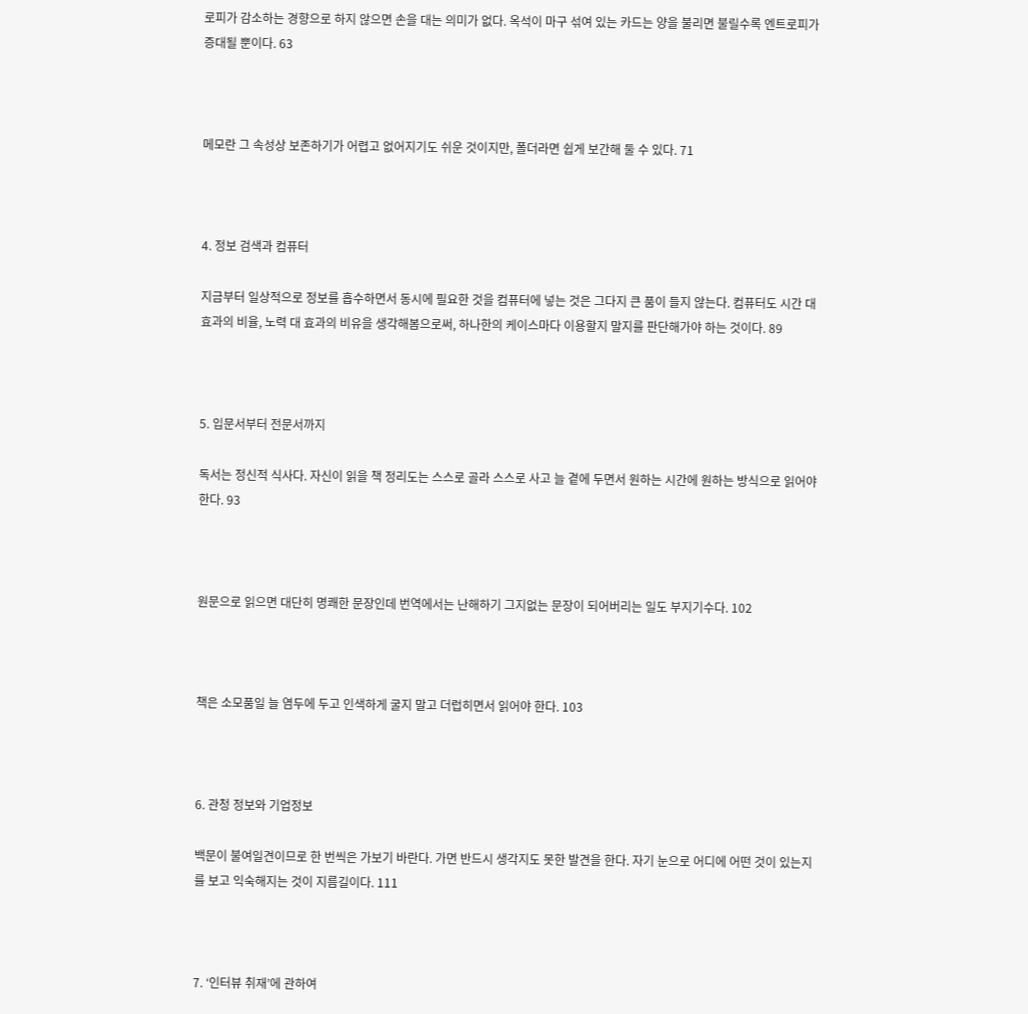로피가 감소하는 경향으로 하지 않으면 손을 대는 의미가 없다. 옥석이 마구 섞여 있는 카드는 양을 불리면 불릴수록 엔트로피가 증대될 뿐이다. 63



메모란 그 속성상 보존하기가 어렵고 없어지기도 쉬운 것이지만, 폴더라면 쉽게 보간해 둘 수 있다. 71



4. 정보 검색과 컴퓨터

지금부터 일상적으로 정보를 흡수하면서 동시에 필요한 것을 컴퓨터에 넣는 것은 그다지 큰 품이 들지 않는다. 컴퓨터도 시간 대 효과의 비율, 노력 대 효과의 비유을 생각해봄으로써, 하나한의 케이스마다 이용할지 말지를 판단해가야 하는 것이다. 89



5. 입문서부터 전문서까지

독서는 정신적 식사다. 자신이 읽을 책 정리도는 스스로 골라 스스로 사고 늘 곁에 두면서 원하는 시간에 원하는 방식으로 읽어야 한다. 93



원문으로 읽으면 대단히 명쾌한 문장인데 번역에서는 난해하기 그지없는 문장이 되어버리는 일도 부지기수다. 102



책은 소모품일 늘 염두에 두고 인색하게 굴지 말고 더럽히면서 읽어야 한다. 103



6. 관청 정보와 기업정보

백문이 불여일견이므로 한 번씩은 가보기 바란다. 가면 반드시 생각지도 못한 발견을 한다. 자기 눈으로 어디에 어떤 것이 있는지를 보고 익숙해지는 것이 지름길이다. 111



7. ‘인터뷰 취재’에 관하여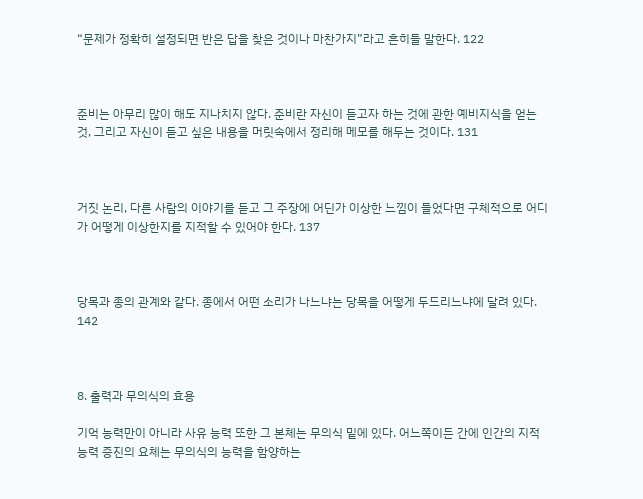“문제가 정확히 설정되면 반은 답을 찾은 것이나 마찬가지”라고 흔히들 말한다. 122



준비는 아무리 많이 해도 지나치지 않다. 준비란 자신이 듣고자 하는 것에 관한 예비지식을 얻는 것, 그리고 자신이 듣고 싶은 내용을 머릿속에서 정리해 메모를 해두는 것이다. 131



거짓 논리, 다른 사람의 이야기를 듣고 그 주장에 어딘가 이상한 느낌이 들었다면 구체적으로 어디가 어떻게 이상한지를 지적할 수 있어야 한다. 137



당목과 종의 관계와 같다. 종에서 어떤 소리가 나느냐는 당목을 어떻게 두드리느냐에 달려 있다. 142



8. 출력과 무의식의 효용

기억 능력만이 아니라 사유 능력 또한 그 본체는 무의식 밑에 있다. 어느쪽이든 간에 인간의 지적 능력 증진의 요체는 무의식의 능력을 함양하는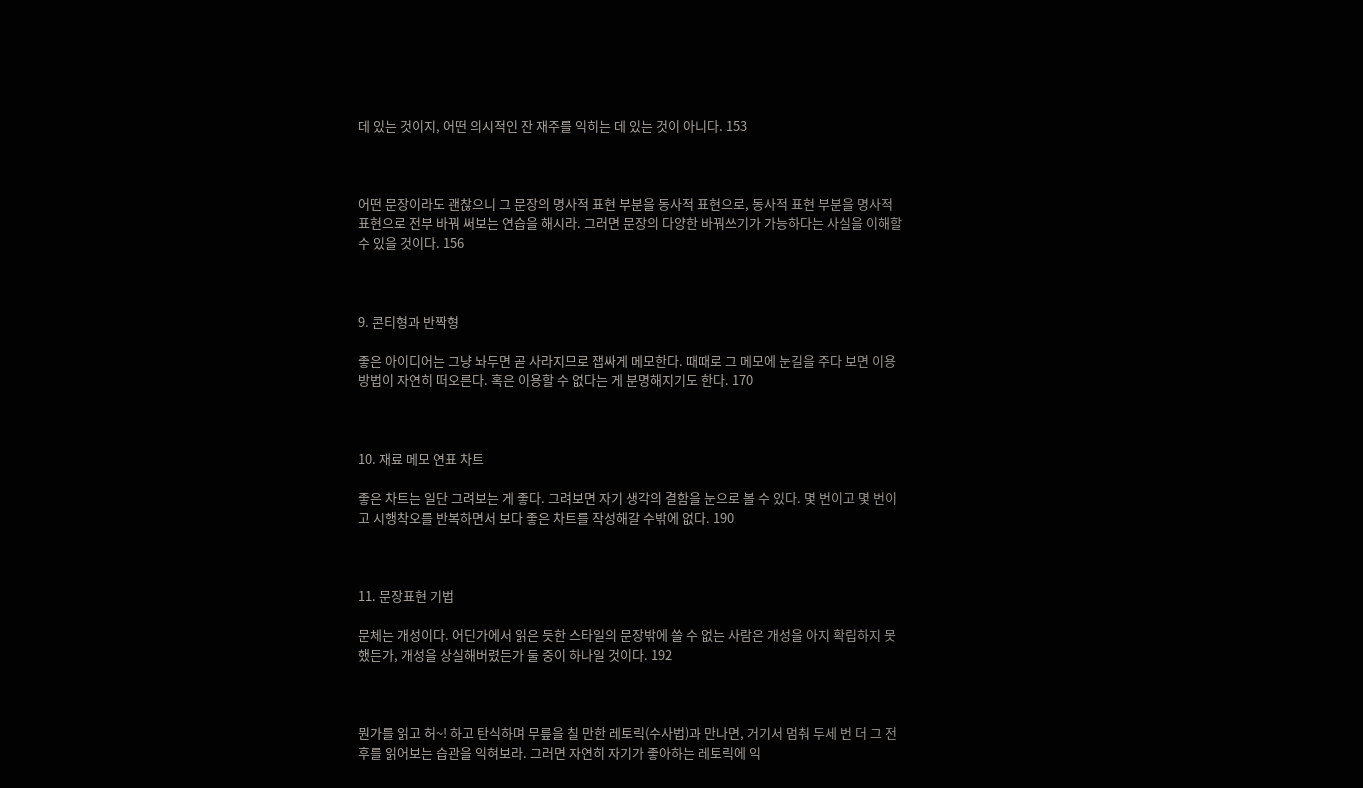데 있는 것이지, 어떤 의시적인 잔 재주를 익히는 데 있는 것이 아니다. 153



어떤 문장이라도 괜찮으니 그 문장의 명사적 표현 부분을 동사적 표현으로, 동사적 표현 부분을 명사적 표현으로 전부 바꿔 써보는 연습을 해시라. 그러면 문장의 다양한 바꿔쓰기가 가능하다는 사실을 이해할 수 있을 것이다. 156



9. 콘티형과 반짝형

좋은 아이디어는 그냥 놔두면 곧 사라지므로 잽싸게 메모한다. 때때로 그 메모에 눈길을 주다 보면 이용 방법이 자연히 떠오른다. 혹은 이용할 수 없다는 게 분명해지기도 한다. 170



10. 재료 메모 연표 차트

좋은 차트는 일단 그려보는 게 좋다. 그려보면 자기 생각의 결함을 눈으로 볼 수 있다. 몇 번이고 몇 번이고 시행착오를 반복하면서 보다 좋은 차트를 작성해갈 수밖에 없다. 190



11. 문장표현 기법

문체는 개성이다. 어딘가에서 읽은 듯한 스타일의 문장밖에 쓸 수 없는 사람은 개성을 아지 확립하지 못했든가, 개성을 상실해버렸든가 둘 중이 하나일 것이다. 192



뭔가를 읽고 허~! 하고 탄식하며 무릎을 칠 만한 레토릭(수사법)과 만나면, 거기서 멈춰 두세 번 더 그 전후를 읽어보는 습관을 익혀보라. 그러면 자연히 자기가 좋아하는 레토릭에 익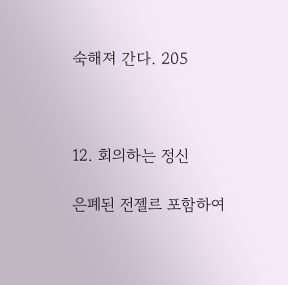숙해져 간다. 205



12. 회의하는 정신

은폐된 전젤르 포함하여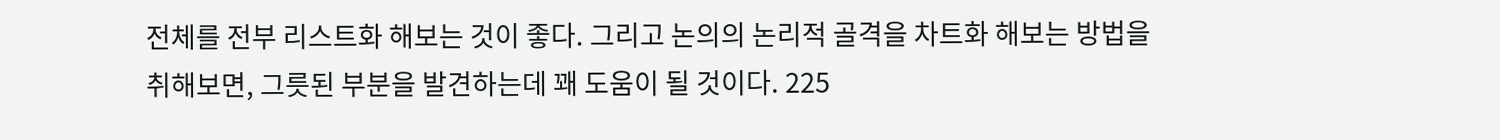전체를 전부 리스트화 해보는 것이 좋다. 그리고 논의의 논리적 골격을 차트화 해보는 방법을 취해보면, 그릇된 부분을 발견하는데 꽤 도움이 될 것이다. 225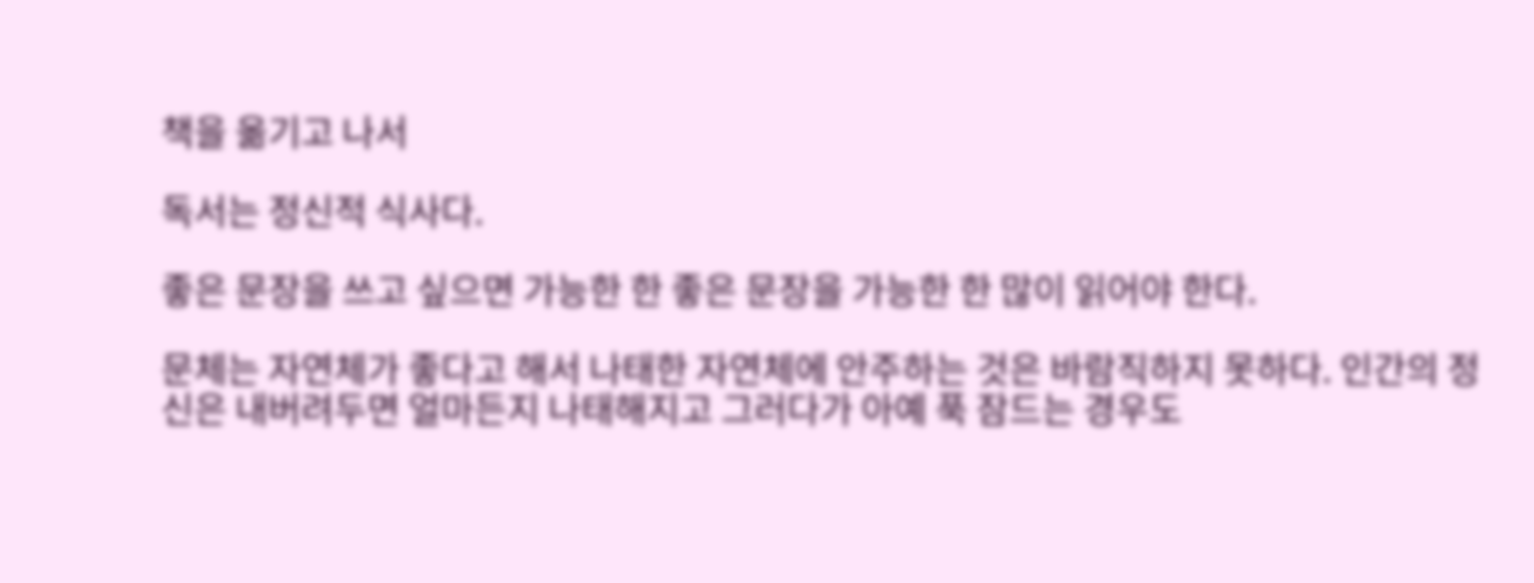책을 옮기고 나서

독서는 정신적 식사다.

좋은 문장을 쓰고 싶으면 가능한 한 좋은 문장을 가능한 한 많이 읽어야 한다.

문체는 자연체가 좋다고 해서 나태한 자연체에 안주하는 것은 바람직하지 못하다. 인간의 정신은 내버려두면 얼마든지 나태해지고 그러다가 아예 푹 잠드는 경우도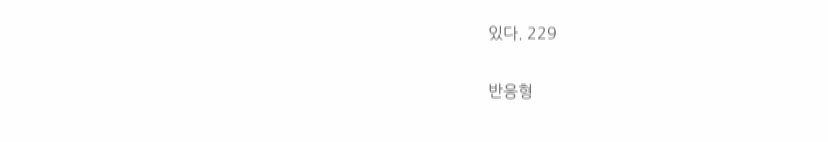있다. 229

반응형